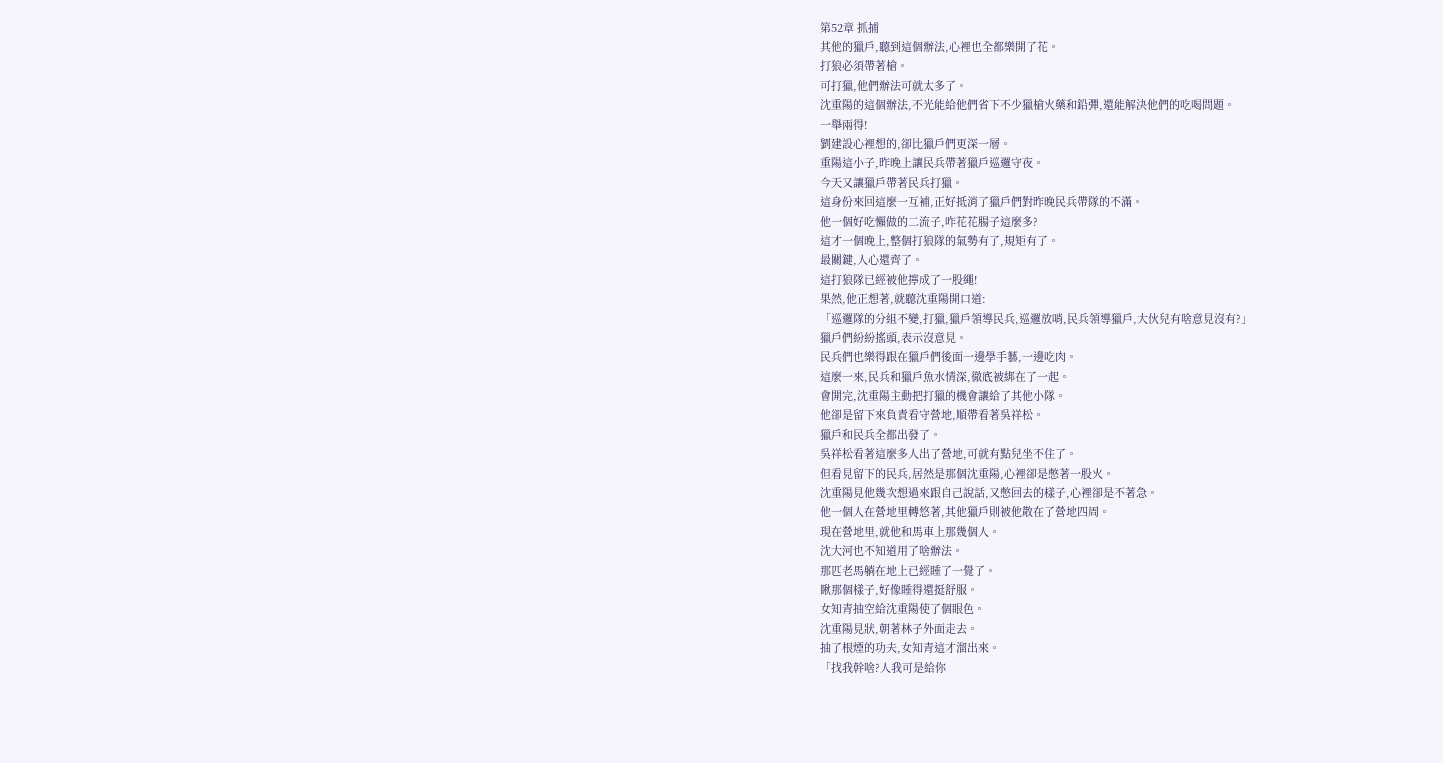第52章 抓捕
其他的獵戶,聽到這個辦法,心裡也全都樂開了花。
打狼必須帶著槍。
可打獵,他們辦法可就太多了。
沈重陽的這個辦法,不光能給他們省下不少獵槍火藥和鉛彈,還能解決他們的吃喝問題。
一舉兩得!
劉建設心裡想的,卻比獵戶們更深一層。
重陽這小子,昨晚上讓民兵帶著獵戶巡邏守夜。
今天又讓獵戶帶著民兵打獵。
這身份來回這麼一互補,正好抵消了獵戶們對昨晚民兵帶隊的不滿。
他一個好吃懶做的二流子,咋花花腸子這麼多?
這才一個晚上,整個打狼隊的氣勢有了,規矩有了。
最關鍵,人心還齊了。
這打狼隊已經被他擰成了一股繩!
果然,他正想著,就聽沈重陽開口道:
「巡邏隊的分組不變,打獵,獵戶領導民兵,巡邏放哨,民兵領導獵戶,大伙兒有啥意見沒有?」
獵戶們紛紛搖頭,表示沒意見。
民兵們也樂得跟在獵戶們後面一邊學手藝,一邊吃肉。
這麼一來,民兵和獵戶魚水情深,徹底被綁在了一起。
會開完,沈重陽主動把打獵的機會讓給了其他小隊。
他卻是留下來負責看守營地,順帶看著吳祥松。
獵戶和民兵全都出發了。
吳祥松看著這麼多人出了營地,可就有點兒坐不住了。
但看見留下的民兵,居然是那個沈重陽,心裡卻是憋著一股火。
沈重陽見他幾次想過來跟自己說話,又憋回去的樣子,心裡卻是不著急。
他一個人在營地里轉悠著,其他獵戶則被他散在了營地四周。
現在營地里,就他和馬車上那幾個人。
沈大河也不知道用了啥辦法。
那匹老馬躺在地上已經睡了一覺了。
瞅那個樣子,好像睡得還挺舒服。
女知青抽空給沈重陽使了個眼色。
沈重陽見狀,朝著林子外面走去。
抽了根煙的功夫,女知青這才溜出來。
「找我幹啥?人我可是給你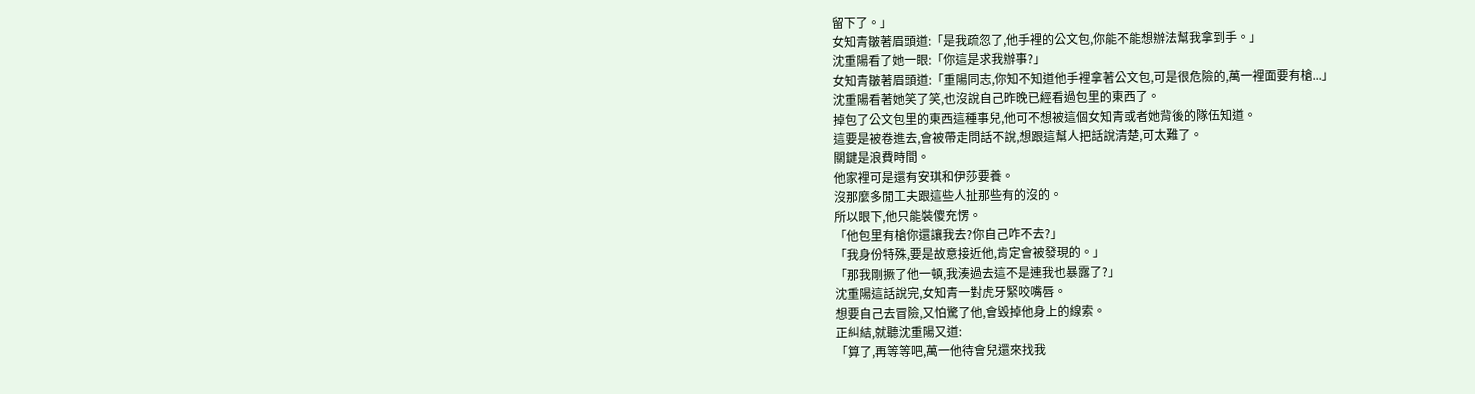留下了。」
女知青皺著眉頭道:「是我疏忽了,他手裡的公文包,你能不能想辦法幫我拿到手。」
沈重陽看了她一眼:「你這是求我辦事?」
女知青皺著眉頭道:「重陽同志,你知不知道他手裡拿著公文包,可是很危險的,萬一裡面要有槍...」
沈重陽看著她笑了笑,也沒說自己昨晚已經看過包里的東西了。
掉包了公文包里的東西這種事兒,他可不想被這個女知青或者她背後的隊伍知道。
這要是被卷進去,會被帶走問話不說,想跟這幫人把話說清楚,可太難了。
關鍵是浪費時間。
他家裡可是還有安琪和伊莎要養。
沒那麼多閒工夫跟這些人扯那些有的沒的。
所以眼下,他只能裝傻充愣。
「他包里有槍你還讓我去?你自己咋不去?」
「我身份特殊,要是故意接近他,肯定會被發現的。」
「那我剛撅了他一頓,我湊過去這不是連我也暴露了?」
沈重陽這話說完,女知青一對虎牙緊咬嘴唇。
想要自己去冒險,又怕驚了他,會毀掉他身上的線索。
正糾結,就聽沈重陽又道:
「算了,再等等吧,萬一他待會兒還來找我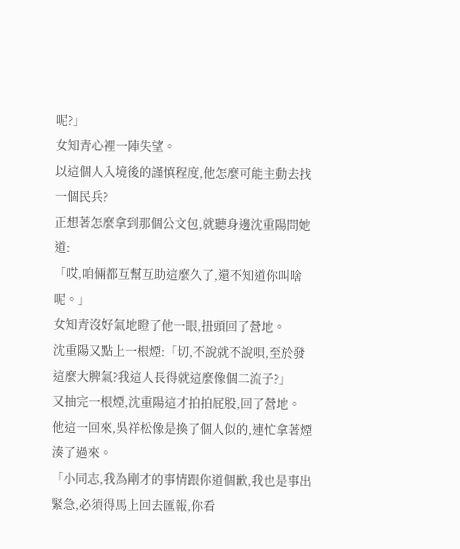呢?」
女知青心裡一陣失望。
以這個人入境後的謹慎程度,他怎麼可能主動去找一個民兵?
正想著怎麼拿到那個公文包,就聽身邊沈重陽問她道:
「哎,咱倆都互幫互助這麼久了,還不知道你叫啥呢。」
女知青沒好氣地瞪了他一眼,扭頭回了營地。
沈重陽又點上一根煙:「切,不說就不說唄,至於發這麼大脾氣?我這人長得就這麼像個二流子?」
又抽完一根煙,沈重陽這才拍拍屁股,回了營地。
他這一回來,吳祥松像是換了個人似的,連忙拿著煙湊了過來。
「小同志,我為剛才的事情跟你道個歉,我也是事出緊急,必須得馬上回去匯報,你看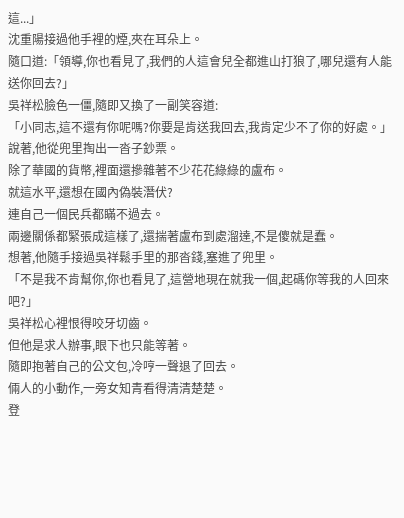這...」
沈重陽接過他手裡的煙,夾在耳朵上。
隨口道:「領導,你也看見了,我們的人這會兒全都進山打狼了,哪兒還有人能送你回去?」
吳祥松臉色一僵,隨即又換了一副笑容道:
「小同志,這不還有你呢嗎?你要是肯送我回去,我肯定少不了你的好處。」
說著,他從兜里掏出一沓子鈔票。
除了華國的貨幣,裡面還摻雜著不少花花綠綠的盧布。
就這水平,還想在國內偽裝潛伏?
連自己一個民兵都瞞不過去。
兩邊關係都緊張成這樣了,還揣著盧布到處溜達,不是傻就是蠢。
想著,他隨手接過吳祥鬆手里的那沓錢,塞進了兜里。
「不是我不肯幫你,你也看見了,這營地現在就我一個,起碼你等我的人回來吧?」
吳祥松心裡恨得咬牙切齒。
但他是求人辦事,眼下也只能等著。
隨即抱著自己的公文包,冷哼一聲退了回去。
倆人的小動作,一旁女知青看得清清楚楚。
登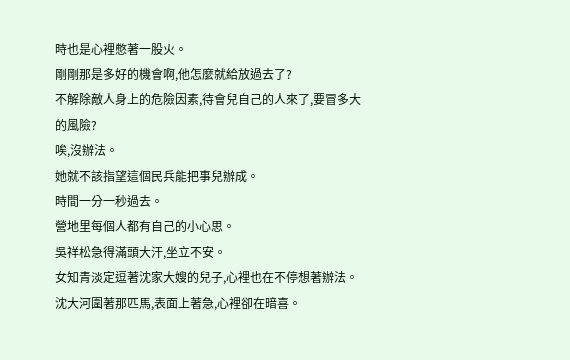時也是心裡憋著一股火。
剛剛那是多好的機會啊,他怎麼就給放過去了?
不解除敵人身上的危險因素,待會兒自己的人來了,要冒多大的風險?
唉,沒辦法。
她就不該指望這個民兵能把事兒辦成。
時間一分一秒過去。
營地里每個人都有自己的小心思。
吳祥松急得滿頭大汗,坐立不安。
女知青淡定逗著沈家大嫂的兒子,心裡也在不停想著辦法。
沈大河圍著那匹馬,表面上著急,心裡卻在暗喜。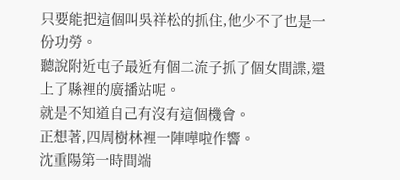只要能把這個叫吳祥松的抓住,他少不了也是一份功勞。
聽說附近屯子最近有個二流子抓了個女間諜,還上了縣裡的廣播站呢。
就是不知道自己有沒有這個機會。
正想著,四周樹林裡一陣嘩啦作響。
沈重陽第一時間端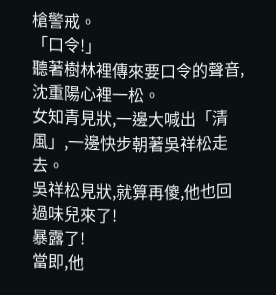槍警戒。
「口令!」
聽著樹林裡傳來要口令的聲音,沈重陽心裡一松。
女知青見狀,一邊大喊出「清風」,一邊快步朝著吳祥松走去。
吳祥松見狀,就算再傻,他也回過味兒來了!
暴露了!
當即,他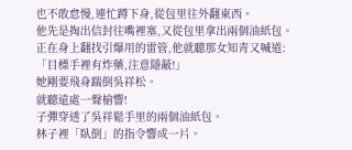也不敢怠慢,連忙蹲下身,從包里往外翻東西。
他先是掏出信封往嘴裡塞,又從包里拿出兩個油紙包。
正在身上翻找引爆用的雷管,他就聽那女知青又喊道:
「目標手裡有炸藥,注意隱蔽!」
她剛要飛身踹倒吳祥松。
就聽遠處一聲槍響!
子彈穿透了吳祥鬆手里的兩個油紙包。
林子裡「臥倒」的指令響成一片。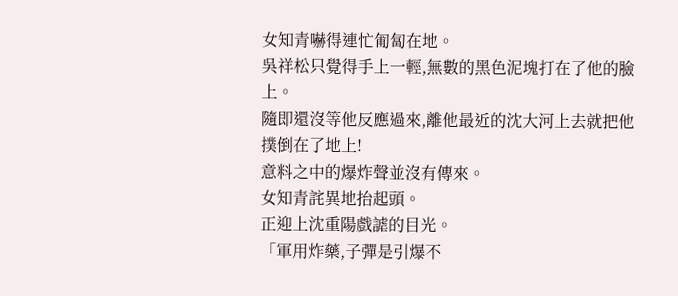女知青嚇得連忙匍匐在地。
吳祥松只覺得手上一輕,無數的黑色泥塊打在了他的臉上。
隨即還沒等他反應過來,離他最近的沈大河上去就把他撲倒在了地上!
意料之中的爆炸聲並沒有傳來。
女知青詫異地抬起頭。
正迎上沈重陽戲謔的目光。
「軍用炸藥,子彈是引爆不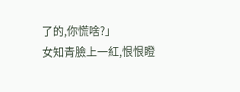了的,你慌啥?」
女知青臉上一紅,恨恨瞪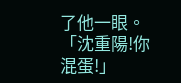了他一眼。
「沈重陽!你混蛋!」